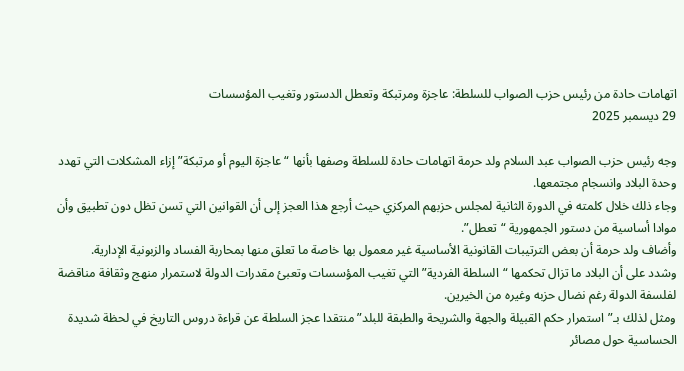اتهامات حادة من رئيس حزب الصواب للسلطة: عاجزة ومرتبكة وتعطل الدستور وتغيب المؤسسات
29 ديسمبر 2025

وجه رئيس حزب الصواب عبد السلام ولد حرمة اتهامات حادة للسلطة وصفها بأنها “عاجزة اليوم أو مرتبكة” إزاء المشكلات التي تهدد وحدة البلاد وانسجام مجتمعها.
وجاء ذلك خلال كلمته في الدورة الثانية لمجلس حزبهم المركزي حيث أرجع هذا العجز إلى أن القوانين التي تسن تظل دون تطبيق وأن موادا أساسية من دستور الجمهورية “تعطل”.
وأضاف ولد حرمة أن بعض الترتيبات القانونية الأساسية غير معمول بها خاصة ما تعلق منها بمحاربة الفساد والزبونية الإدارية.
وشدد على أن البلاد ما تزال تحكمها “السلطة الفردية” التي تغيب المؤسسات وتعبئ مقدرات الدولة لاستمرار منهج وثقافة مناقضة لفلسفة الدولة رغم نضال حزبه وغيره من الخيرين.
ومثل لذلك بـ”استمرار حكم القبيلة والجهة والشريحة والطبقة للبلد” منتقدا عجز السلطة عن قراءة دروس التاريخ في لحظة شديدة الحساسية حول مصائر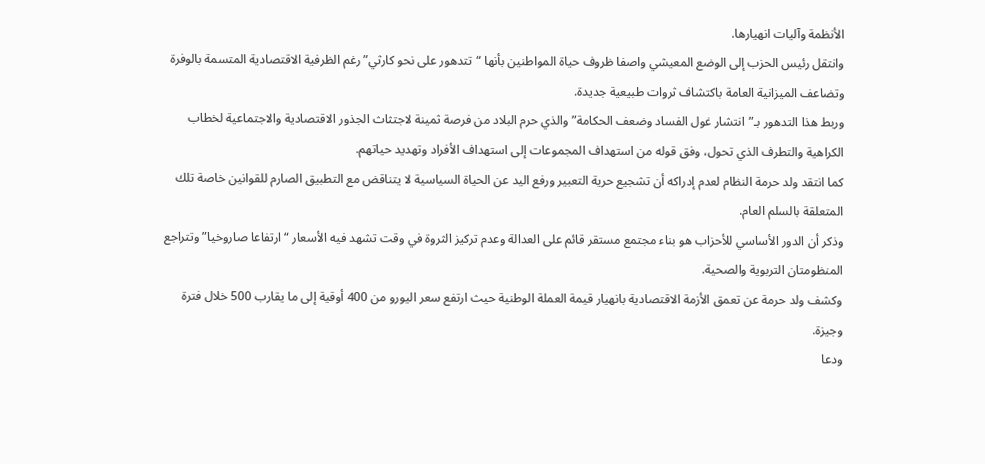الأنظمة وآليات انهيارها.
وانتقل رئيس الحزب إلى الوضع المعيشي واصفا ظروف حياة المواطنين بأنها “تتدهور على نحو كارثي” رغم الظرفية الاقتصادية المتسمة بالوفرة وتضاعف الميزانية العامة باكتشاف ثروات طبيعية جديدة.
وربط هذا التدهور بـ”انتشار غول الفساد وضعف الحكامة” والذي حرم البلاد من فرصة ثمينة لاجتثاث الجذور الاقتصادية والاجتماعية لخطاب الكراهية والتطرف الذي تحول، وفق قوله من استهداف المجموعات إلى استهداف الأفراد وتهديد حياتهم.
كما انتقد ولد حرمة النظام لعدم إدراكه أن تشجيع حرية التعبير ورفع اليد عن الحياة السياسية لا يتناقض مع التطبيق الصارم للقوانين خاصة تلك المتعلقة بالسلم العام.
وذكر أن الدور الأساسي للأحزاب هو بناء مجتمع مستقر قائم على العدالة وعدم تركيز الثروة في وقت تشهد فيه الأسعار “ارتفاعا صاروخيا” وتتراجع المنظومتان التربوية والصحية.
وكشف ولد حرمة عن تعمق الأزمة الاقتصادية بانهيار قيمة العملة الوطنية حيث ارتفع سعر اليورو من 400 أوقية إلى ما يقارب 500 خلال فترة وجيزة.
ودعا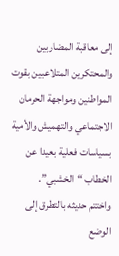إلى معاقبة المضاربين والمحتكرين المتلاعبين بقوت المواطنين ومواجهة الحرمان الاجتماعي والتهميش والأمية بسياسات فعلية بعيدا عن الخطاب “الخشبي”.
واختتم حديثه بالتطرق إلى الوضع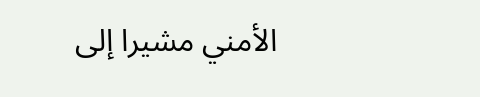الأمني مشيرا إلى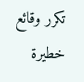تكرر وقائع خطيرة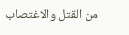من القتل والاغتصاب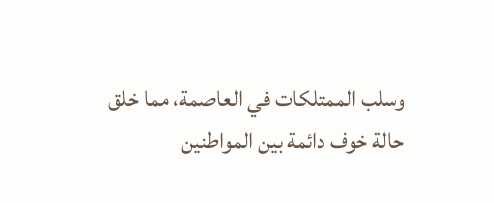وسلب الممتلكات في العاصمة، مما خلق حالة خوف دائمة بين المواطنين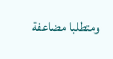ومتطلبا مضاعفة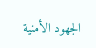الجهود الأمنية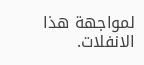لمواجهة هذا الانفلات.